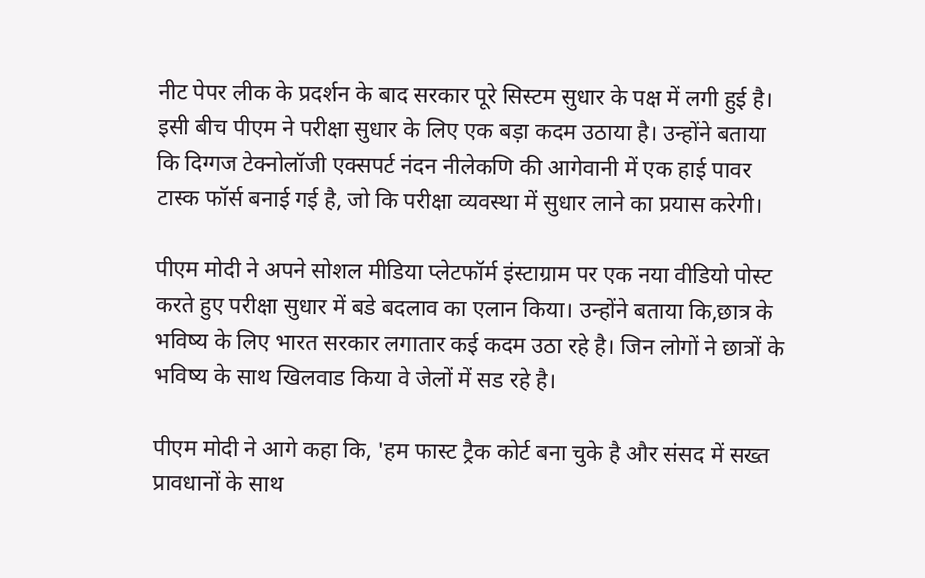नीट पेपर लीक के प्रदर्शन के बाद सरकार पूरे सिस्टम सुधार के पक्ष में लगी हुई है। इसी बीच पीएम ने परीक्षा सुधार के लिए एक बड़ा कदम उठाया है। उन्होंने बताया कि दिग्गज टेक्नोलॉजी एक्सपर्ट नंदन नीलेकणि की आगेवानी में एक हाई पावर टास्क फॉर्स बनाई गई है, जो कि परीक्षा व्यवस्था में सुधार लाने का प्रयास करेगी।

पीएम मोदी ने अपने सोशल मीडिया प्लेटफॉर्म इंस्टाग्राम पर एक नया वीडियो पोस्ट करते हुए परीक्षा सुधार में बडे बदलाव का एलान किया। उन्होंने बताया कि,छात्र के भविष्य के लिए भारत सरकार लगातार कई कदम उठा रहे है। जिन लोगों ने छात्रों के भविष्य के साथ खिलवाड किया वे जेलों में सड रहे है।

पीएम मोदी ने आगे कहा कि, 'हम फास्ट ट्रैक कोर्ट बना चुके है और संसद में सख्त प्रावधानों के साथ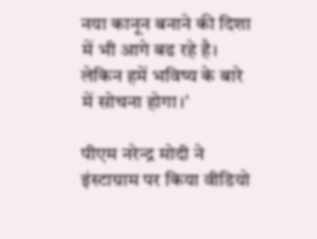नया कानून बनाने की दिशा में भी आगे बढ रहे है। लेकिन हमें भविष्य के बारे में सोचना होगा।'

पीएम नरेन्द्र मोदी ने इंस्टाग्राम पर किया वीडियो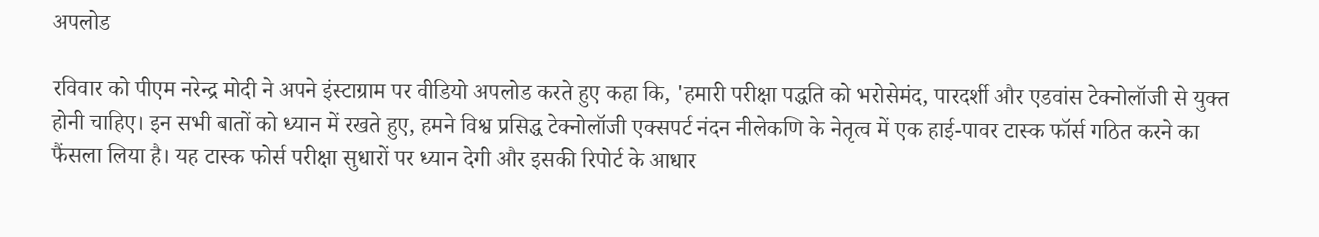अपलोड

रविवार को पीएम नरेन्द्र मोदी ने अपने इंस्टाग्राम पर वीडियो अपलोड करते हुए कहा कि, 'हमारी परीक्षा पद्धति को भरोसेमंद, पारदर्शी और एडवांस टेक्नोलॉजी से युक्त होनी चाहिए। इन सभी बातों को ध्यान में रखते हुए, हमने विश्व प्रसिद्ध टेक्नोलॉजी एक्सपर्ट नंदन नीलेकणि के नेतृत्व में एक हाई-पावर टास्क फॉर्स गठित करने का फैंसला लिया है। यह टास्क फोर्स परीक्षा सुधारों पर ध्यान देगी और इसकी रिपोर्ट के आधार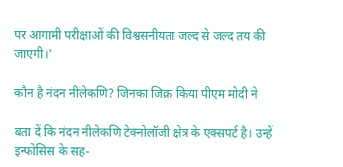पर आगामी परीक्षाओं की विश्वसनीयता जल्द से जल्द तय की जाएगी।'

कौन है नंदन नीलेकणि? जिनका जिक्र किया पीएम मोदी ने

बता दें कि नंदन नीलेकणि टेक्नोलॉजी क्षेत्र के एक्सपर्ट है। उन्हें इन्फोसिस के सह-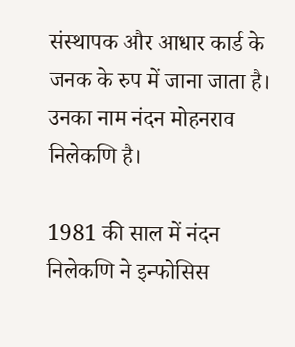संस्थापक और आधार कार्ड के जनक के रुप में जाना जाता है। उनका नाम नंदन मोहनराव निलेकणि है।

1981 की साल में नंदन निलेकणि ने इन्फोसिस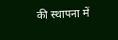की स्थापना में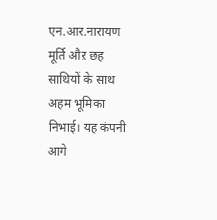एन.आर.नारायण मूर्ति औऱ छह साथियों के साथ अहम भूमिका निभाई। यह कंपनी आगे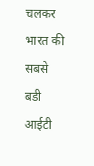चलकर भारत की सबसे बडी आईटी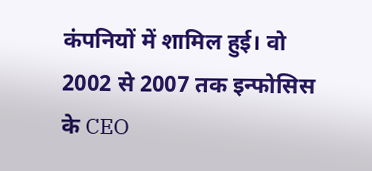कंपनियों में शामिल हुई। वो 2002 से 2007 तक इन्फोसिस के CEO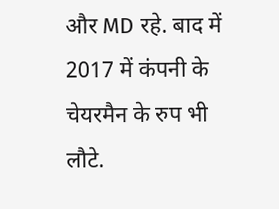और MD रहे. बाद में 2017 में कंपनी के चेयरमैन के रुप भी लौटे.